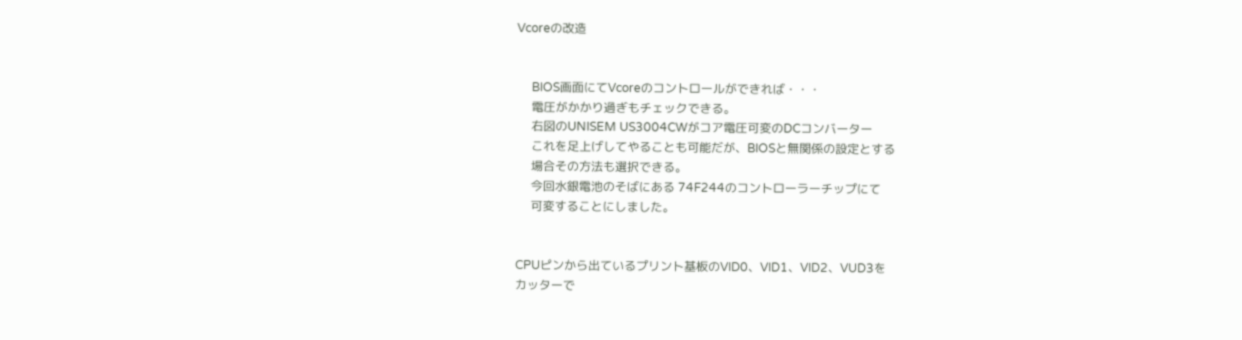Vcoreの改造


     BIOS画面にてVcoreのコントロールができれば・・・
     電圧がかかり過ぎもチェックできる。
     右図のUNISEM US3004CWがコア電圧可変のDCコンバーター
     これを足上げしてやることも可能だが、BIOSと無関係の設定とする
     場合その方法も選択できる。
     今回水銀電池のそばにある 74F244のコントローラーチップにて
     可変することにしました。


CPUピンから出ているプリント基板のVID0、VID1、VID2、VUD3を
カッターで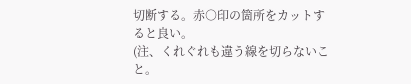切断する。赤○印の箇所をカットすると良い。
(注、くれぐれも違う線を切らないこと。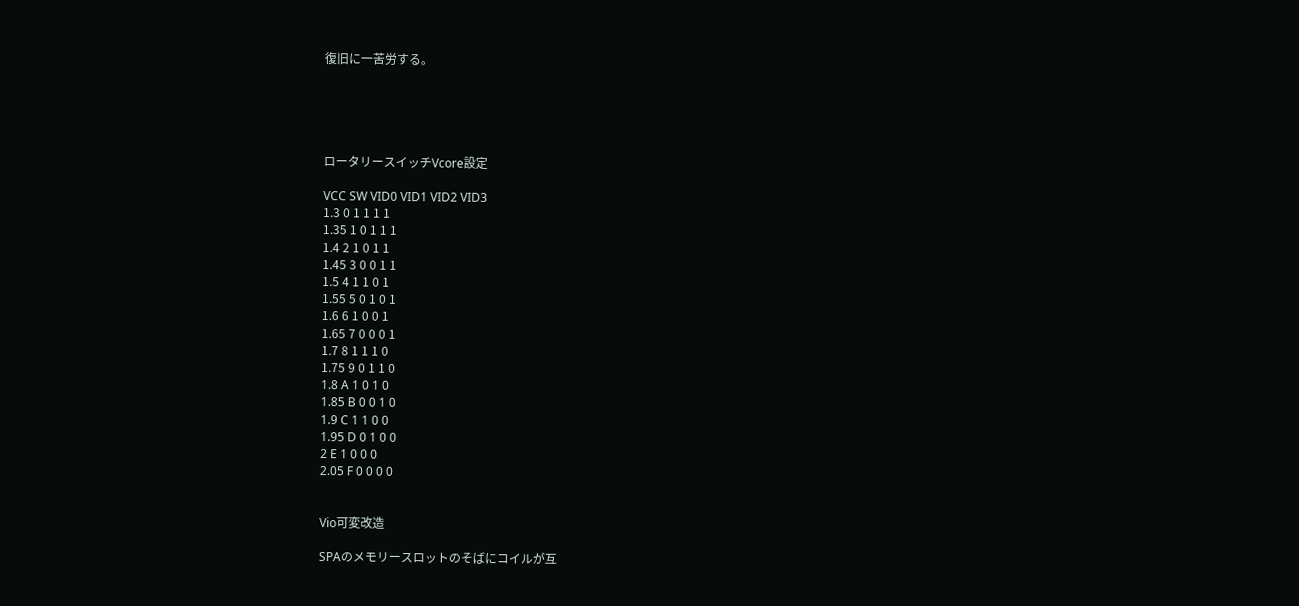復旧に一苦労する。





ロータリースイッチVcore設定

VCC SW VID0 VID1 VID2 VID3
1.3 0 1 1 1 1
1.35 1 0 1 1 1
1.4 2 1 0 1 1
1.45 3 0 0 1 1
1.5 4 1 1 0 1
1.55 5 0 1 0 1
1.6 6 1 0 0 1
1.65 7 0 0 0 1
1.7 8 1 1 1 0
1.75 9 0 1 1 0
1.8 A 1 0 1 0
1.85 B 0 0 1 0
1.9 C 1 1 0 0
1.95 D 0 1 0 0
2 E 1 0 0 0
2.05 F 0 0 0 0


Vio可変改造

SPAのメモリースロットのそばにコイルが互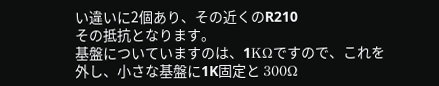い違いに2個あり、その近くのR210
その抵抗となります。
基盤についていますのは、1KΩですので、これを外し、小さな基盤に1K固定と 300Ω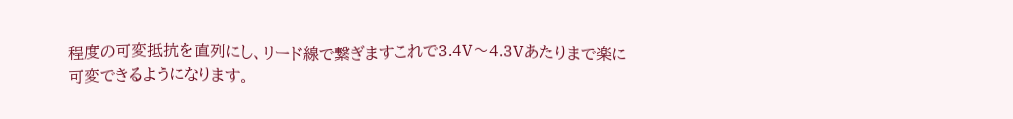程度の可変抵抗を直列にし、リード線で繋ぎますこれで3.4V〜4.3Vあたりまで楽に
可変できるようになります。